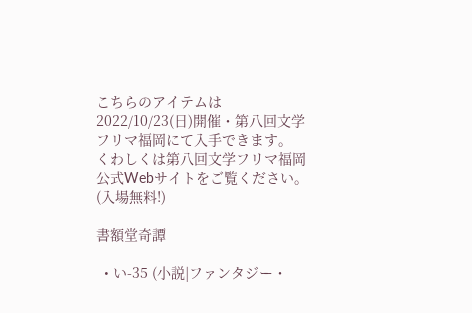こちらのアイテムは2022/10/23(日)開催・第八回文学フリマ福岡にて入手できます。
くわしくは第八回文学フリマ福岡公式Webサイトをご覧ください。(入場無料!)

書額堂奇譚

  • い-35 (小説|ファンタジー・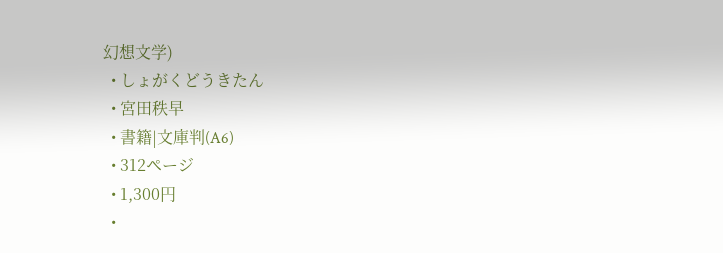幻想文学)
  • しょがくどうきたん
  • 宮田秩早
  • 書籍|文庫判(A6)
  • 312ページ
  • 1,300円
  •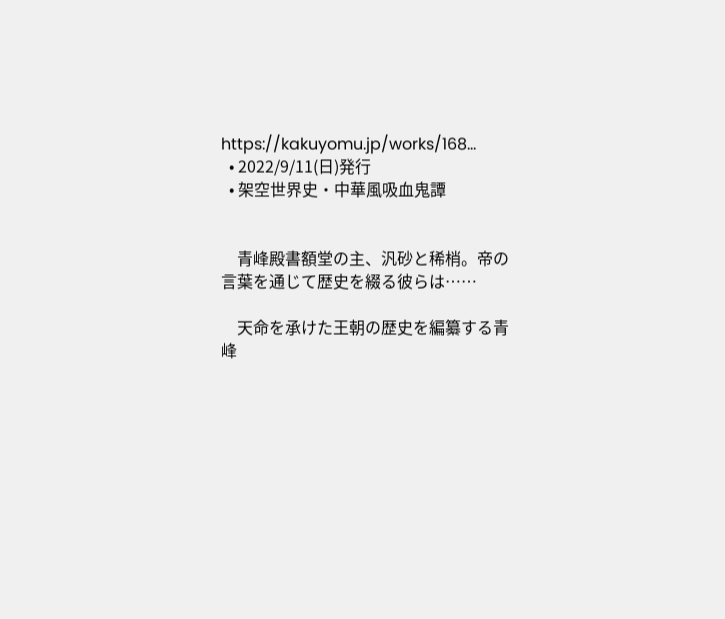https://kakuyomu.jp/works/168…
  • 2022/9/11(日)発行
  • 架空世界史・中華風吸血鬼譚


    青峰殿書額堂の主、汎砂と稀梢。帝の言葉を通じて歴史を綴る彼らは……

    天命を承けた王朝の歴史を編纂する青峰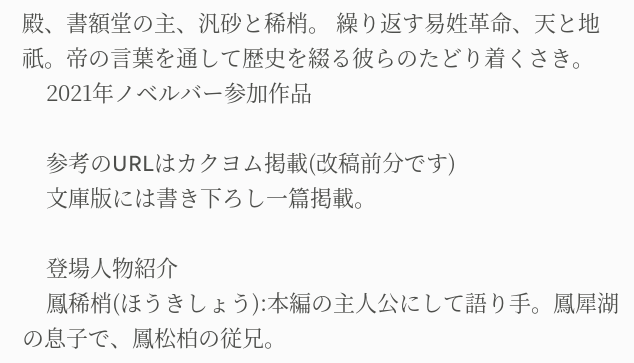殿、書額堂の主、汎砂と稀梢。 繰り返す易姓革命、天と地祇。帝の言葉を通して歴史を綴る彼らのたどり着くさき。
    2021年ノベルバー参加作品

    参考のURLはカクヨム掲載(改稿前分です)
    文庫版には書き下ろし一篇掲載。

    登場人物紹介
    鳳稀梢(ほうきしょう):本編の主人公にして語り手。鳳犀湖の息子で、鳳松柏の従兄。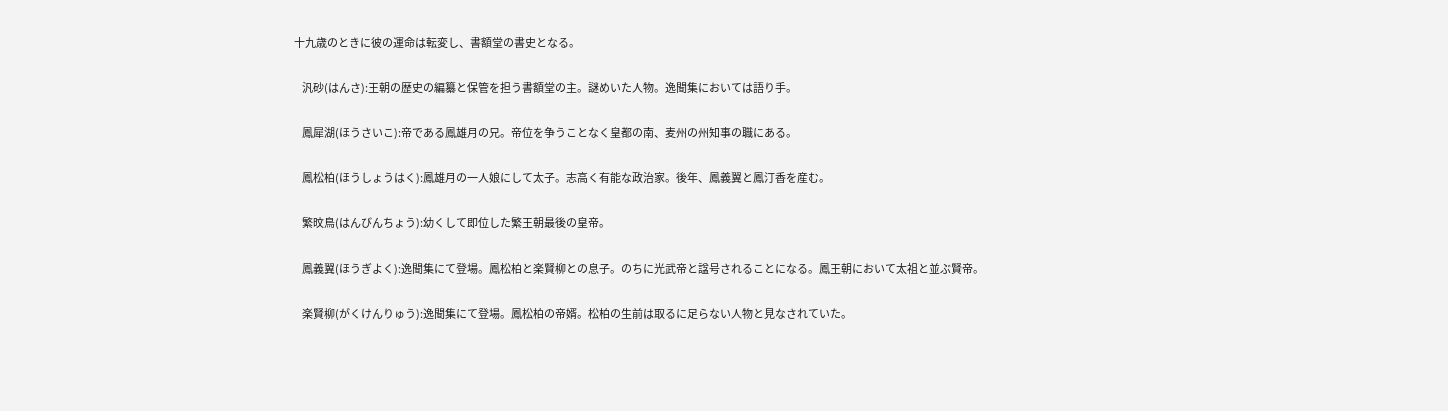十九歳のときに彼の運命は転変し、書額堂の書史となる。

    汎砂(はんさ):王朝の歴史の編纂と保管を担う書額堂の主。謎めいた人物。逸聞集においては語り手。

    鳳犀湖(ほうさいこ):帝である鳳雄月の兄。帝位を争うことなく皇都の南、麦州の州知事の職にある。

    鳳松柏(ほうしょうはく):鳳雄月の一人娘にして太子。志高く有能な政治家。後年、鳳義翼と鳳汀香を産む。

    繁旼鳥(はんびんちょう):幼くして即位した繁王朝最後の皇帝。

    鳳義翼(ほうぎよく):逸聞集にて登場。鳳松柏と楽賢柳との息子。のちに光武帝と諡号されることになる。鳳王朝において太祖と並ぶ賢帝。

    楽賢柳(がくけんりゅう):逸聞集にて登場。鳳松柏の帝婿。松柏の生前は取るに足らない人物と見なされていた。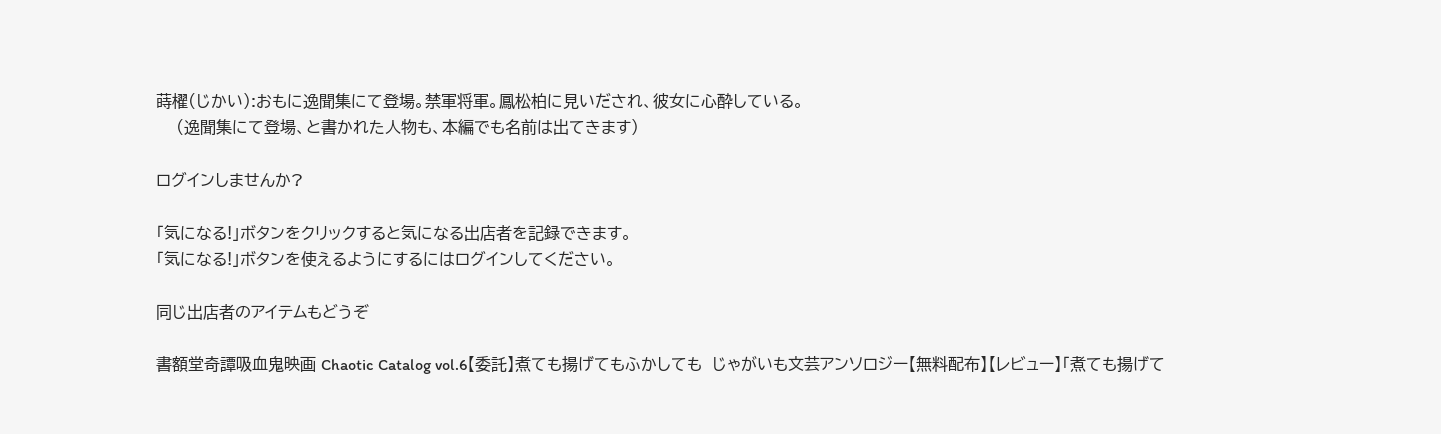蒔櫂(じかい):おもに逸聞集にて登場。禁軍将軍。鳳松柏に見いだされ、彼女に心酔している。
    (逸聞集にて登場、と書かれた人物も、本編でも名前は出てきます)

ログインしませんか?

「気になる!」ボタンをクリックすると気になる出店者を記録できます。
「気になる!」ボタンを使えるようにするにはログインしてください。

同じ出店者のアイテムもどうぞ

書額堂奇譚吸血鬼映画 Chaotic Catalog vol.6【委託】煮ても揚げてもふかしても  じゃがいも文芸アンソロジー【無料配布】【レビュー】「煮ても揚げて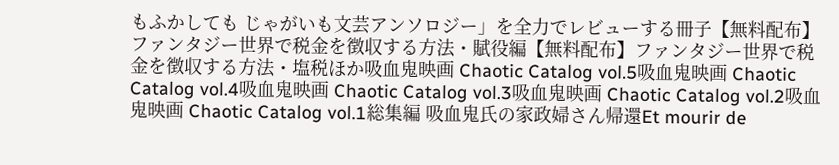もふかしても じゃがいも文芸アンソロジー」を全力でレビューする冊子【無料配布】ファンタジー世界で税金を徴収する方法・賦役編【無料配布】ファンタジー世界で税金を徴収する方法・塩税ほか吸血鬼映画 Chaotic Catalog vol.5吸血鬼映画 Chaotic Catalog vol.4吸血鬼映画 Chaotic Catalog vol.3吸血鬼映画 Chaotic Catalog vol.2吸血鬼映画 Chaotic Catalog vol.1総集編 吸血鬼氏の家政婦さん帰還Et mourir de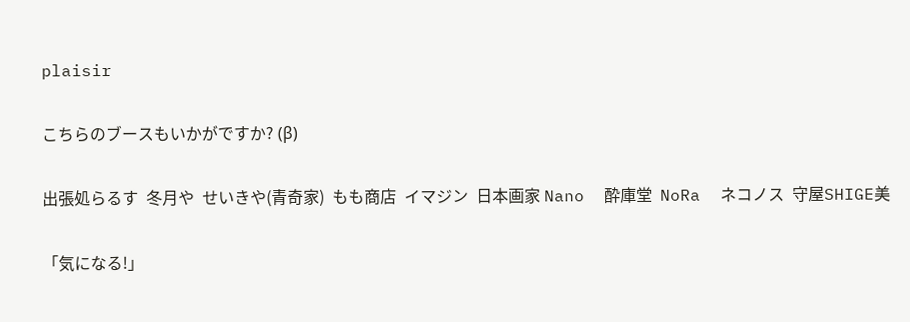plaisir

こちらのブースもいかがですか? (β)

出張処らるす  冬月や  せいきや(青奇家)  もも商店  イマジン  日本画家 Nano  酔庫堂  NoRa  ネコノス  守屋SHIGE美

「気になる!」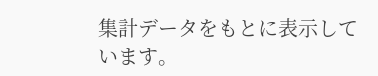集計データをもとに表示しています。